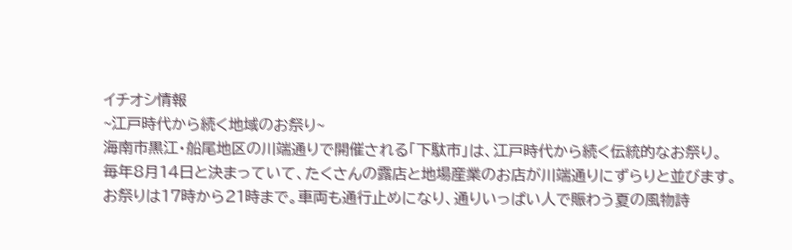イチオシ情報
~江戸時代から続く地域のお祭り~
海南市黒江・船尾地区の川端通りで開催される「下駄市」は、江戸時代から続く伝統的なお祭り。
毎年8月14日と決まっていて、たくさんの露店と地場産業のお店が川端通りにずらりと並びます。
お祭りは17時から21時まで。車両も通行止めになり、通りいっぱい人で賑わう夏の風物詩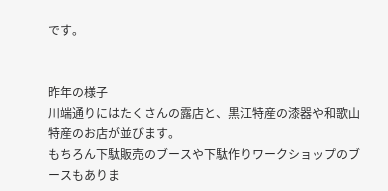です。


昨年の様子
川端通りにはたくさんの露店と、黒江特産の漆器や和歌山特産のお店が並びます。
もちろん下駄販売のブースや下駄作りワークショップのブースもありま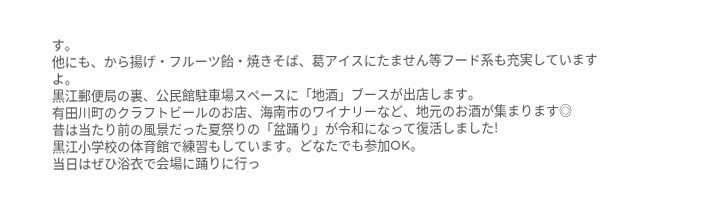す。
他にも、から揚げ・フルーツ飴・焼きそば、葛アイスにたません等フード系も充実していますよ。
黒江郵便局の裏、公民館駐車場スペースに「地酒」ブースが出店します。
有田川町のクラフトビールのお店、海南市のワイナリーなど、地元のお酒が集まります◎
昔は当たり前の風景だった夏祭りの「盆踊り」が令和になって復活しました!
黒江小学校の体育館で練習もしています。どなたでも参加OK。
当日はぜひ浴衣で会場に踊りに行っ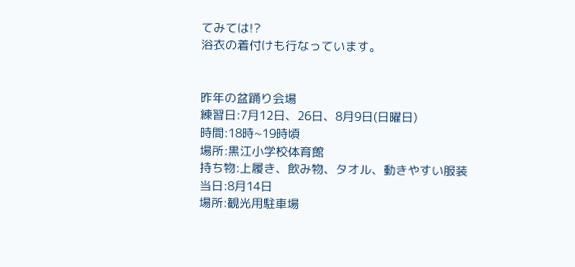てみては!?
浴衣の着付けも行なっています。


昨年の盆踊り会場
練習日:7月12日、26日、8月9日(日曜日)
時間:18時~19時頃
場所:黒江小学校体育館
持ち物:上履き、飲み物、タオル、動きやすい服装
当日:8月14日
場所:観光用駐車場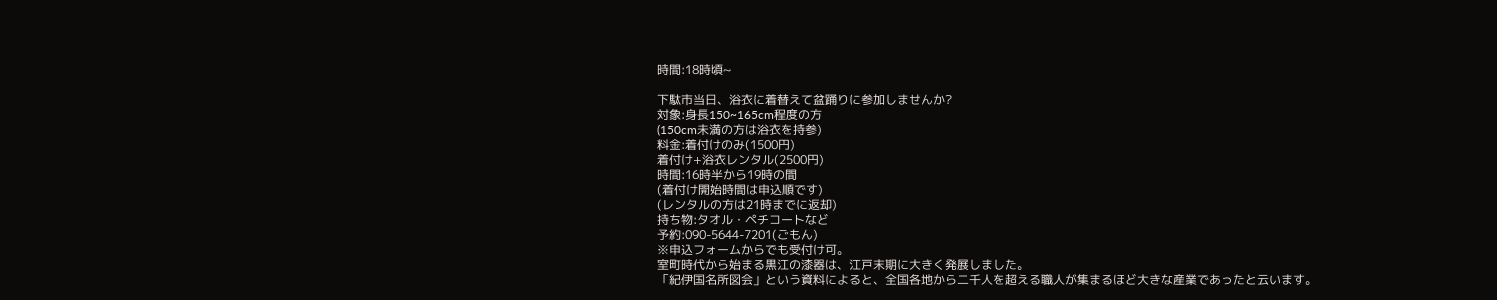時間:18時頃~

下駄市当日、浴衣に着替えて盆踊りに参加しませんか?
対象:身長150~165cm程度の方
(150cm未満の方は浴衣を持参)
料金:着付けのみ(1500円)
着付け+浴衣レンタル(2500円)
時間:16時半から19時の間
(着付け開始時間は申込順です)
(レンタルの方は21時までに返却)
持ち物:タオル・ペチコートなど
予約:090-5644-7201(ごもん)
※申込フォームからでも受付け可。
室町時代から始まる黒江の漆器は、江戸末期に大きく発展しました。
「紀伊国名所図会」という資料によると、全国各地から二千人を超える職人が集まるほど大きな産業であったと云います。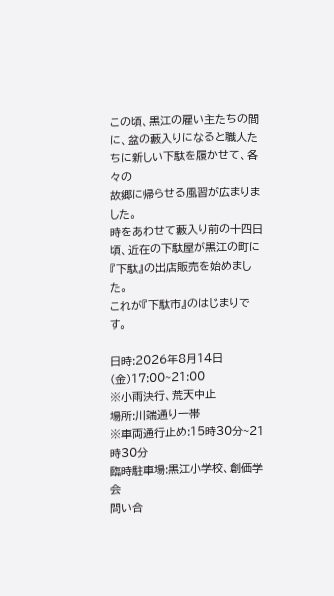この頃、黒江の雇い主たちの間に、盆の藪入りになると職人たちに新しい下駄を履かせて、各々の
故郷に帰らせる風習が広まりました。
時をあわせて藪入り前の十四日頃、近在の下駄屋が黒江の町に『下駄』の出店販売を始めました。
これが『下駄市』のはじまりです。

日時:2026年8月14日(金)17:00~21:00
※小雨決行、荒天中止
場所:川端通り一帯
※車両通行止め:15時30分~21時30分
臨時駐車場:黒江小学校、創価学会
問い合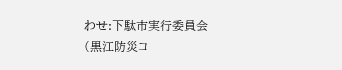わせ:下駄市実行委員会
(黒江防災コ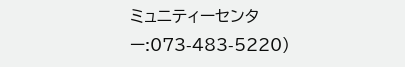ミュニティーセンター:073-483-5220)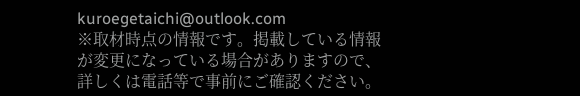kuroegetaichi@outlook.com
※取材時点の情報です。掲載している情報が変更になっている場合がありますので、詳しくは電話等で事前にご確認ください。